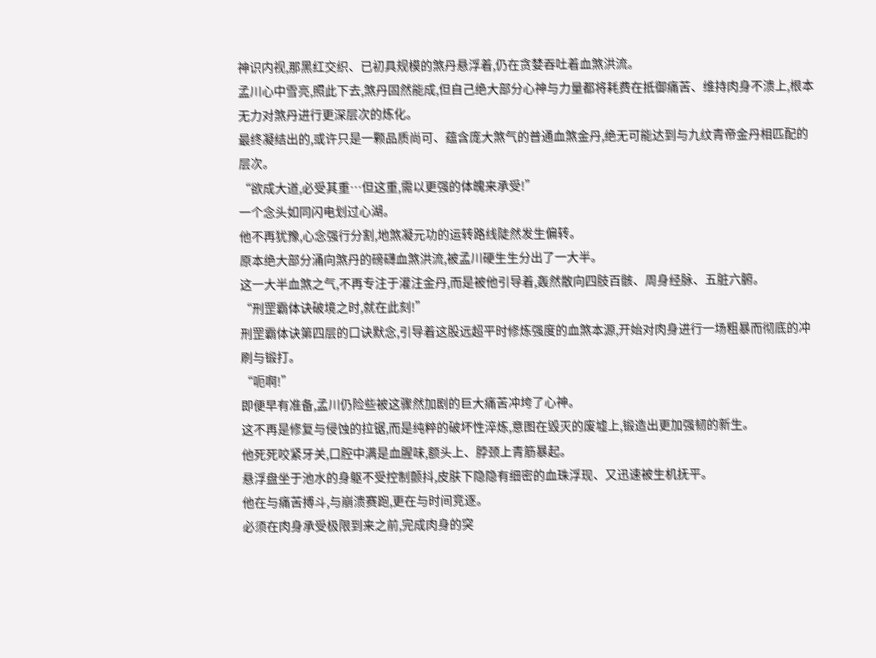神识内视,那黑红交织、已初具规模的煞丹悬浮着,仍在贪婪吞吐着血煞洪流。
孟川心中雪亮,照此下去,煞丹固然能成,但自己绝大部分心神与力量都将耗费在抵御痛苦、维持肉身不溃上,根本无力对煞丹进行更深层次的炼化。
最终凝结出的,或许只是一颗品质尚可、蕴含庞大煞气的普通血煞金丹,绝无可能达到与九纹青帝金丹相匹配的层次。
“欲成大道,必受其重…但这重,需以更强的体魄来承受!”
一个念头如同闪电划过心湖。
他不再犹豫,心念强行分割,地煞凝元功的运转路线陡然发生偏转。
原本绝大部分涌向煞丹的磅礴血煞洪流,被孟川硬生生分出了一大半。
这一大半血煞之气,不再专注于灌注金丹,而是被他引导着,轰然散向四肢百骸、周身经脉、五脏六腑。
“刑罡霸体诀破境之时,就在此刻!”
刑罡霸体诀第四层的口诀默念,引导着这股远超平时修炼强度的血煞本源,开始对肉身进行一场粗暴而彻底的冲刷与锻打。
“呃啊!”
即便早有准备,孟川仍险些被这骤然加剧的巨大痛苦冲垮了心神。
这不再是修复与侵蚀的拉锯,而是纯粹的破坏性淬炼,意图在毁灭的废墟上,锻造出更加强韧的新生。
他死死咬紧牙关,口腔中满是血腥味,额头上、脖颈上青筋暴起。
悬浮盘坐于池水的身躯不受控制颤抖,皮肤下隐隐有细密的血珠浮现、又迅速被生机抚平。
他在与痛苦搏斗,与崩溃赛跑,更在与时间竞逐。
必须在肉身承受极限到来之前,完成肉身的突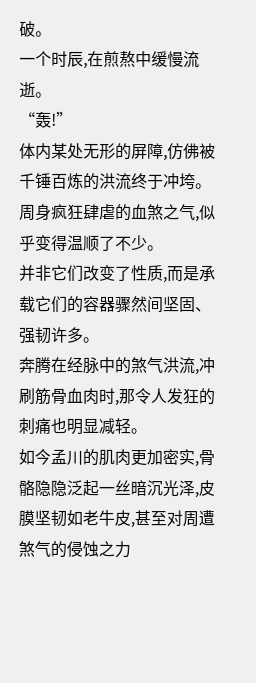破。
一个时辰,在煎熬中缓慢流逝。
“轰!”
体内某处无形的屏障,仿佛被千锤百炼的洪流终于冲垮。
周身疯狂肆虐的血煞之气,似乎变得温顺了不少。
并非它们改变了性质,而是承载它们的容器骤然间坚固、强韧许多。
奔腾在经脉中的煞气洪流,冲刷筋骨血肉时,那令人发狂的刺痛也明显减轻。
如今孟川的肌肉更加密实,骨骼隐隐泛起一丝暗沉光泽,皮膜坚韧如老牛皮,甚至对周遭煞气的侵蚀之力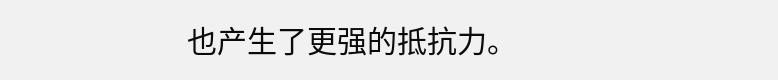也产生了更强的抵抗力。